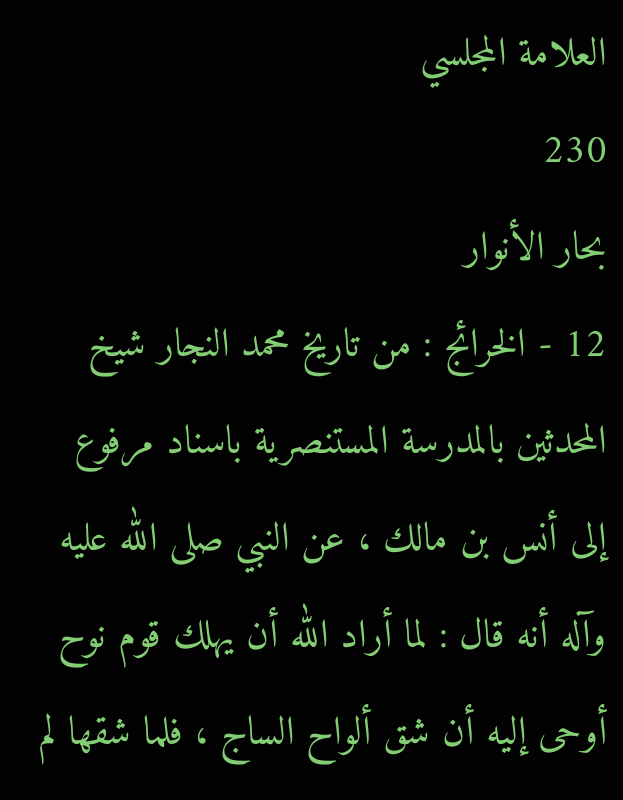العلامة المجلسي
230
بحار الأنوار
12 - الخرائج : من تاريخ محمد النجار شيخ المحدثين بالمدرسة المستنصرية باسناد مرفوع إلى أنس بن مالك ، عن النبي صلى الله عليه وآله أنه قال : لما أراد الله أن يهلك قوم نوح أوحى إليه أن شق ألواح الساج ، فلما شقها لم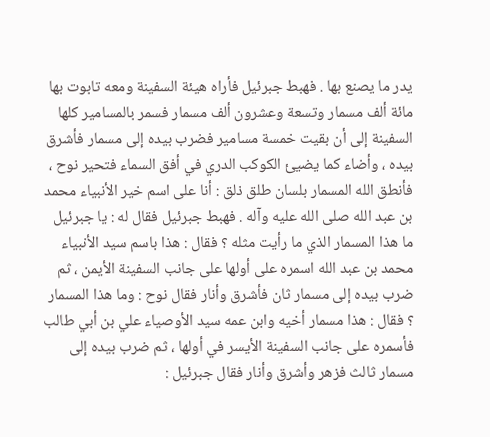يدر ما يصنع بها . فهبط جبرئيل فأراه هيئة السفينة ومعه تابوت بها مائة ألف مسمار وتسعة وعشرون ألف مسمار فسمر بالمسامير كلها السفينة إلى أن بقيت خمسة مسامير فضرب بيده إلى مسمار فأشرق بيده ، وأضاء كما يضيئ الكوكب الدري في أفق السماء فتحير نوح ، فأنطق الله المسمار بلسان طلق ذلق : أنا على اسم خير الأنبياء محمد بن عبد الله صلى الله عليه وآله . فهبط جبرئيل فقال له : يا جبرئيل ما هذا المسمار الذي ما رأيت مثله ؟ فقال : هذا باسم سيد الأنبياء محمد بن عبد الله اسمره على أولها على جانب السفينة الأيمن ، ثم ضرب بيده إلى مسمار ثان فأشرق وأنار فقال نوح : وما هذا المسمار ؟ فقال : هذا مسمار أخيه وابن عمه سيد الأوصياء علي بن أبي طالب فأسمره على جانب السفينة الأيسر في أولها ، ثم ضرب بيده إلى مسمار ثالث فزهر وأشرق وأنار فقال جبرئيل :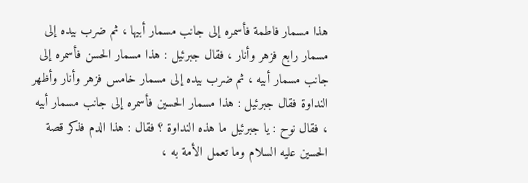هذا مسمار فاطمة فأسمره إلى جانب مسمار أبيها ، ثم ضرب بيده إلى مسمار رابع فزهر وأنار ، فقال جبرئيل : هذا مسمار الحسن فأسمره إلى جانب مسمار أبيه ، ثم ضرب بيده إلى مسمار خامس فزهر وأنار وأظهر النداوة فقال جبرئيل : هذا مسمار الحسين فأسمره إلى جانب مسمار أبيه ، فقال نوح : يا جبرئيل ما هذه النداوة ؟ فقال : هذا الدم فذكر قصة الحسين عليه السلام وما تعمل الأمة به ،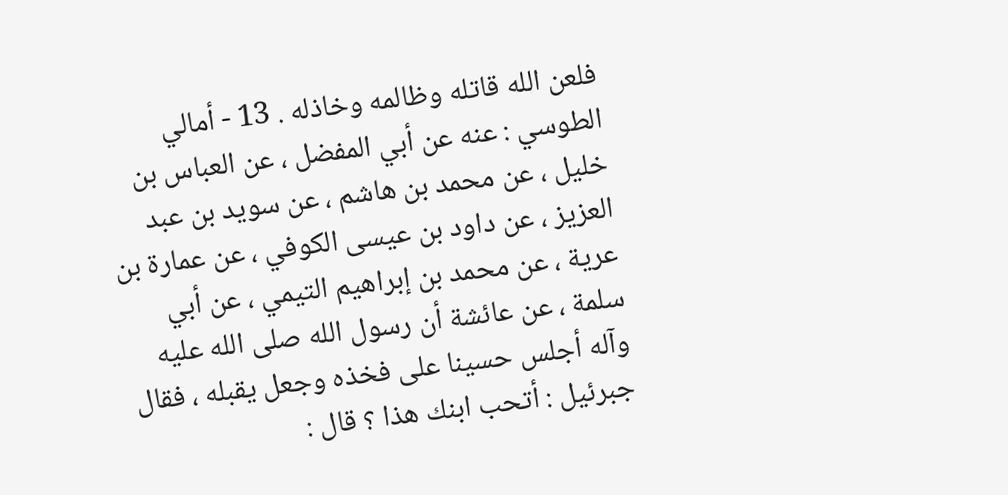فلعن الله قاتله وظالمه وخاذله . 13 - أمالي الطوسي : عنه عن أبي المفضل ، عن العباس بن خليل ، عن محمد بن هاشم ، عن سويد بن عبد العزيز ، عن داود بن عيسى الكوفي ، عن عمارة بن عرية ، عن محمد بن إبراهيم التيمي ، عن أبي سلمة ، عن عائشة أن رسول الله صلى الله عليه وآله أجلس حسينا على فخذه وجعل يقبله ، فقال جبرئيل : أتحب ابنك هذا ؟ قال :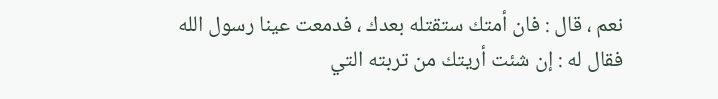نعم ، قال : فان أمتك ستقتله بعدك ، فدمعت عينا رسول الله فقال له : إن شئت أريتك من تربته التي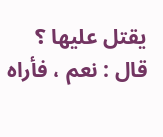يقتل عليها ؟ قال : نعم ، فأراه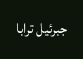جبرئيل ترابا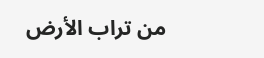من تراب الأرض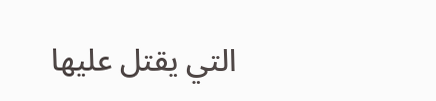التي يقتل عليها